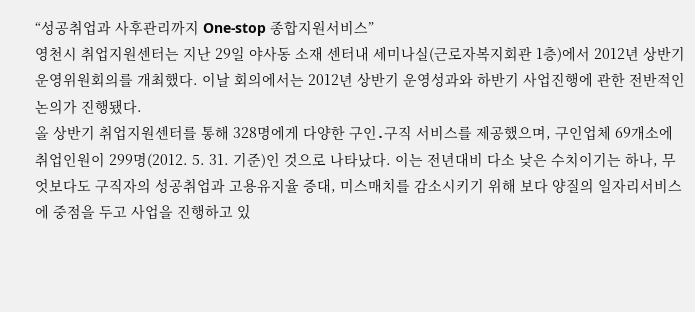“성공취업과 사후관리까지 One-stop 종합지원서비스”
영천시 취업지원센터는 지난 29일 야사동 소재 센터내 세미나실(근로자복지회관 1층)에서 2012년 상반기 운영위원회의를 개최했다. 이날 회의에서는 2012년 상반기 운영성과와 하반기 사업진행에 관한 전반적인 논의가 진행됐다.
올 상반기 취업지원센터를 통해 328명에게 다양한 구인․구직 서비스를 제공했으며, 구인업체 69개소에 취업인원이 299명(2012. 5. 31. 기준)인 것으로 나타났다. 이는 전년대비 다소 낮은 수치이기는 하나, 무엇보다도 구직자의 성공취업과 고용유지율 증대, 미스매치를 감소시키기 위해 보다 양질의 일자리서비스에 중점을 두고 사업을 진행하고 있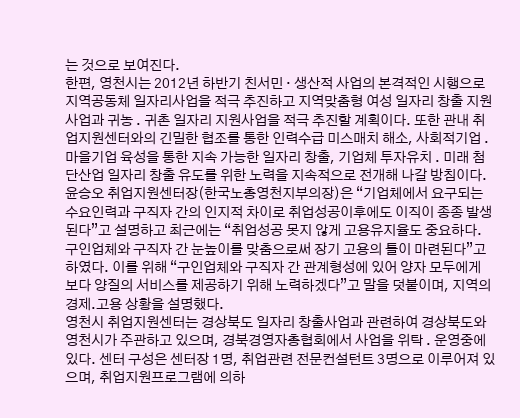는 것으로 보여진다.
한편, 영천시는 2012년 하반기 친서민 · 생산적 사업의 본격적인 시행으로 지역공동체 일자리사업을 적극 추진하고 지역맞춤형 여성 일자리 창출 지원사업과 귀농 ․ 귀촌 일자리 지원사업을 적극 추진할 계획이다. 또한 관내 취업지원센터와의 긴밀한 협조를 통한 인력수급 미스매치 해소, 사회적기업 ․ 마을기업 육성을 통한 지속 가능한 일자리 창출, 기업체 투자유치 ․ 미래 첨단산업 일자리 창출 유도를 위한 노력을 지속적으로 전개해 나갈 방침이다.
윤승오 취업지원센터장(한국노총영천지부의장)은 “기업체에서 요구되는 수요인력과 구직자 간의 인지적 차이로 취업성공이후에도 이직이 종종 발생된다”고 설명하고 최근에는 “취업성공 못지 않게 고용유지율도 중요하다. 구인업체와 구직자 간 눈높이를 맞춤으로써 장기 고용의 틀이 마련된다”고 하였다. 이를 위해 “구인업체와 구직자 간 관계형성에 있어 양자 모두에게 보다 양질의 서비스를 제공하기 위해 노력하겠다”고 말을 덧붙이며, 지역의 경제․고용 상황을 설명했다.
영천시 취업지원센터는 경상북도 일자리 창출사업과 관련하여 경상북도와 영천시가 주관하고 있으며, 경북경영자총협회에서 사업을 위탁 ․ 운영중에 있다. 센터 구성은 센터장 1명, 취업관련 전문컨설턴트 3명으로 이루어져 있으며, 취업지원프로그램에 의하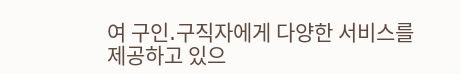여 구인․구직자에게 다양한 서비스를 제공하고 있으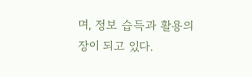며, 정보 습득과 활용의 장이 되고 있다.